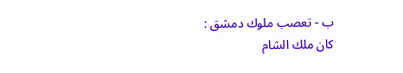ب - تعصب ملوك دمشق :
كان ملك الشام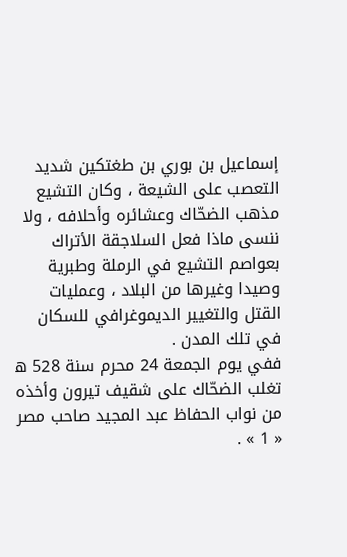إسماعيل بن بوري بن طغتكين شديد التعصب على الشيعة ، وكان التشيع مذهب الضحّاك وعشائره وأحلافه ، ولا ننسى ماذا فعل السلاجقة الأتراك بعواصم التشيع في الرملة وطبرية وصيدا وغيرها من البلاد ، وعمليات القتل والتغيير الديموغرافي للسكان في تلك المدن .
ففي يوم الجمعة 24 محرم سنة 528 ه تغلب الضحّاك على شقيف تيرون وأخذه من نواب الحفاظ عبد المجيد صاحب مصر « 1 » .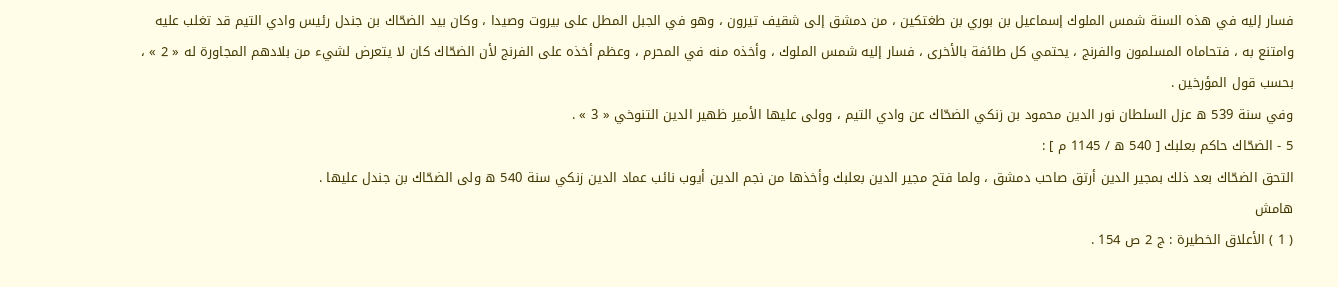فسار إليه في هذه السنة شمس الملوك إسماعيل بن بوري بن طغتكين ، من دمشق إلى شقيف تيرون ، وهو في الجبل المطل على بيروت وصيدا ، وكان بيد الضحّاك بن جندل رئيس وادي التيم قد تغلب عليه وامتنع به ، فتحاماه المسلمون والفرنج ، يحتمي كل طائفة بالأخرى ، فسار إليه شمس الملوك ، وأخذه منه في المحرم ، وعظم أخذه على الفرنج لأن الضحّاك كان لا يتعرض لشيء من بلادهم المجاورة له « 2 » ، بحسب قول المؤرخين .
وفي سنة 539 ه عزل السلطان نور الدين محمود بن زنكي الضحّاك عن وادي التيم ، وولى عليها الأمير ظهير الدين التنوخي « 3 » .
5 - الضحّاك حاكم بعلبك [ 540 ه / 1145 م ] :
التحق الضحّاك بعد ذلك بمجير الدين أرتق صاحب دمشق ، ولما فتح مجير الدين بعلبك وأخذها من نجم الدين أيوب نائب عماد الدين زنكي سنة 540 ه ولى الضحّاك بن جندل عليها .
هامش
( 1 ) الأعلاق الخطيرة : ج 2 ص 154 .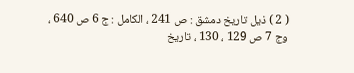( 2 ) ذيل تاريخ دمشق : ص 241 ، الكامل : ج 6 ص 640 ، وج 7 ص 129 ، 130 ، تاريخ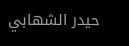حيدر الشهابي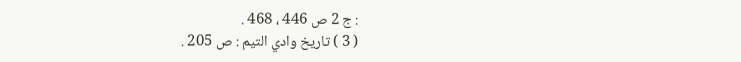: ج 2 ص 446 ، 468 .
( 3 ) تاريخ وادي التيم : ص 205 .